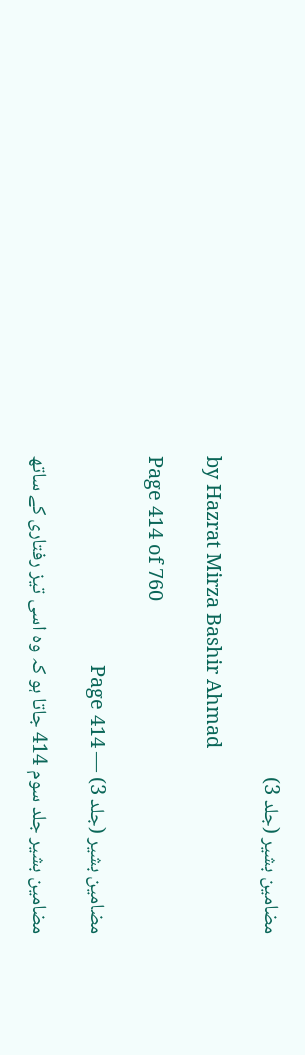مضامین بشیر (جلد 3)

by Hazrat Mirza Bashir Ahmad

Page 414 of 760

مضامین بشیر (جلد 3) — Page 414

مضامین بشیر جلد سوم 414 جاتا ہو کہ وہ اسی تیز رفتاری کے ساتھ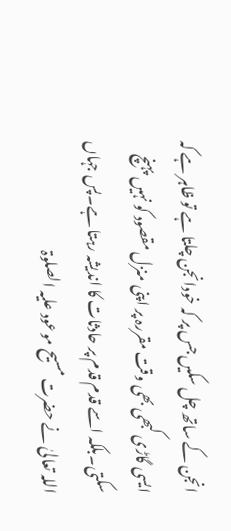انجن کے ساتھ چل سکیں جس پر کہ خودانجن چلتا ہے تو ظاہر ہے کہ ایسی گاڑی کبھی بھی وقت مقررہ پر اپنی منزل مقصود کو نہیں پہنچ سکتی۔بلکہ اسے قدم قدم پر حادثات کا اندیشہ رہتا ہے۔پس جہاں اللہ تعالیٰ نے حضرت مسیح موعود علیہ الصلوۃ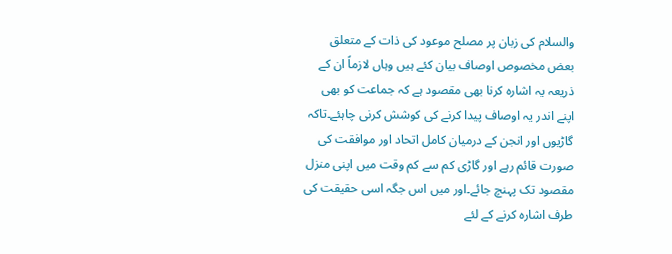والسلام کی زبان پر مصلح موعود کی ذات کے متعلق بعض مخصوص اوصاف بیان کئے ہیں وہاں لازماً ان کے ذریعہ یہ اشارہ کرنا بھی مقصود ہے کہ جماعت کو بھی اپنے اندر یہ اوصاف پیدا کرنے کی کوشش کرنی چاہئے۔تاکہ گاڑیوں اور انجن کے درمیان کامل اتحاد اور موافقت کی صورت قائم رہے اور گاڑی کم سے کم وقت میں اپنی منزل مقصود تک پہنچ جائے۔اور میں اس جگہ اسی حقیقت کی طرف اشارہ کرنے کے لئے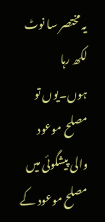یہ مختصر سا نوٹ لکھ رہا ہوں۔یوں تو مصلح موعود والی پیشگوئی میں مصلح موعود کے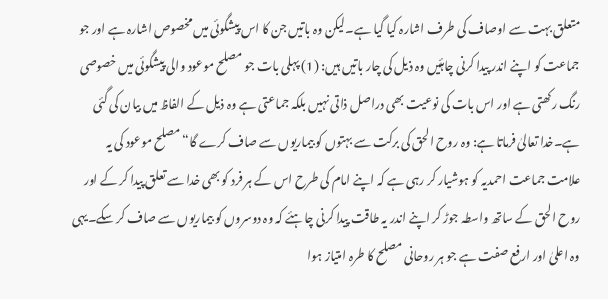متعلق بہت سے اوصاف کی طرف اشارہ کیا گیا ہے۔لیکن وہ باتیں جن کا اس پیشگوئی میں مخصوص اشارہ ہے اور جو جماعت کو اپنے اندر پیدا کرنی چاہئیں وہ ذیل کی چار باتیں ہیں: (1) پہلی بات جو مصلح موعود والی پیشگوئی میں خصوصی رنگ رکھتی ہے اور اس بات کی نوعیت بھی دراصل ذاتی نہیں بلکہ جماعتی ہے وہ ذیل کے الفاظ میں بیان کی گئی ہے۔خدا تعالیٰ فرماتا ہے: وہ روح الحق کی برکت سے بہتوں کو بیماریوں سے صاف کرے گا“ مصلح موعود کی یہ علامت جماعت احمدیہ کو ہوشیار کر رہی ہے کہ اپنے امام کی طرح اس کے ہر فرد کو بھی خدا سے تعلق پیدا کر کے اور روح الحق کے ساتھ واسطہ جوڑ کر اپنے اندر یہ طاقت پیدا کرنی چاہئے کہ وہ دوسروں کو بیماریوں سے صاف کر سکے۔یہی وہ اعلیٰ اور ارفع صفت ہے جو ہر روحانی مصلح کا طرہ امتیاز ہوا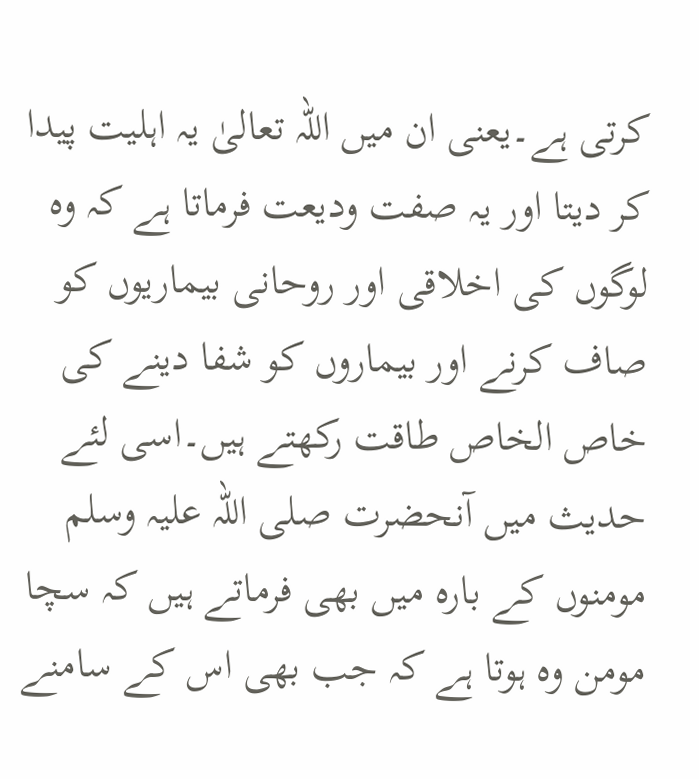کرتی ہے۔یعنی ان میں اللہ تعالیٰ یہ اہلیت پیدا کر دیتا اور یہ صفت ودیعت فرماتا ہے کہ وہ لوگوں کی اخلاقی اور روحانی بیماریوں کو صاف کرنے اور بیماروں کو شفا دینے کی خاص الخاص طاقت رکھتے ہیں۔اسی لئے حدیث میں آنحضرت صلی اللہ علیہ وسلم مومنوں کے بارہ میں بھی فرماتے ہیں کہ سچا مومن وہ ہوتا ہے کہ جب بھی اس کے سامنے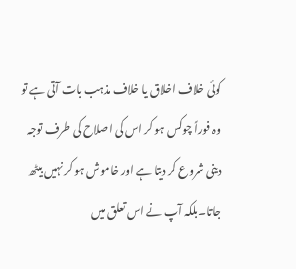کوئی خلاف اخلاق یا خلاف مذہب بات آتی ہے تو وہ فوراً چوکس ہو کر اس کی اصلاح کی طرف توجہ دینی شروع کر دیتا ہے اور خاموش ہو کر نہیں بیٹھ جاتا۔بلکہ آپ نے اس تعلق میں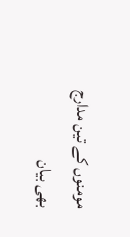مومنوں کے تین مدارج بھی بیان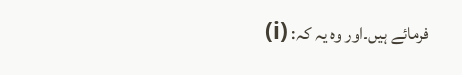فرمائے ہیں۔اور وہ یہ کہ: (i)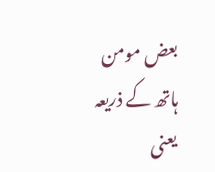بعض مومن ہاتھ کے ذریعہ یعنی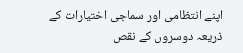اپنے انتظامی اور سماجی اختیارات کے ذریعہ دوسروں کے نقص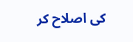کی اصلاح کر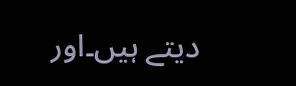دیتے ہیں۔اور